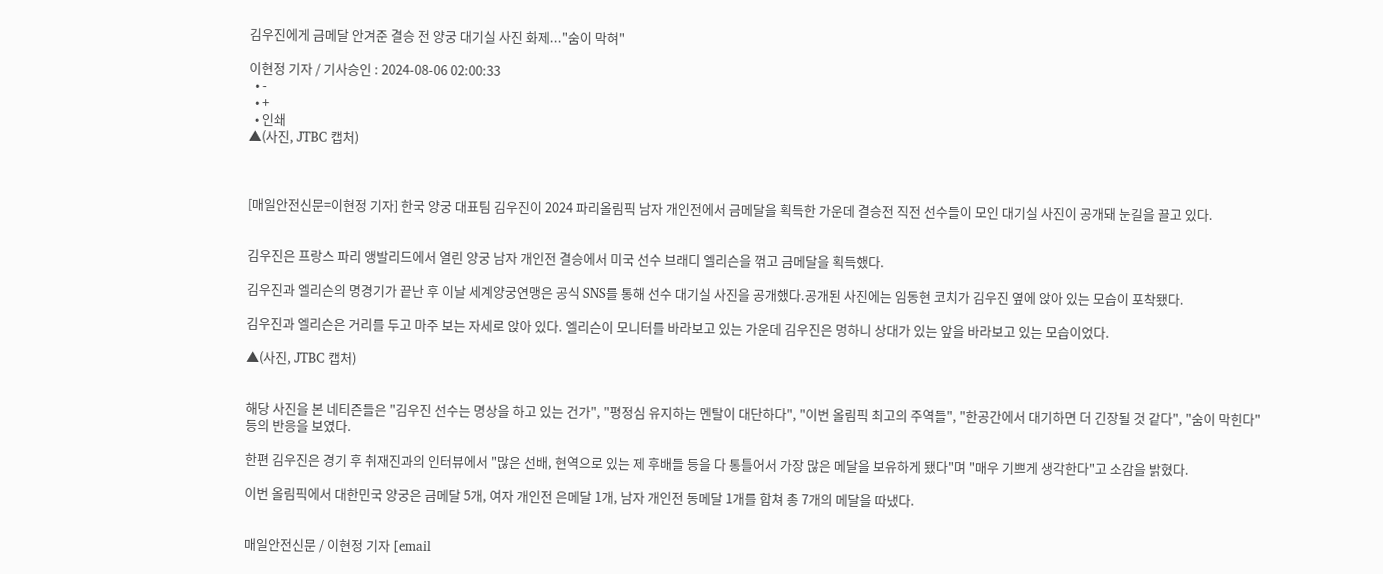김우진에게 금메달 안겨준 결승 전 양궁 대기실 사진 화제..."숨이 막혀"

이현정 기자 / 기사승인 : 2024-08-06 02:00:33
  • -
  • +
  • 인쇄
▲(사진, JTBC 캡처)



[매일안전신문=이현정 기자] 한국 양궁 대표팀 김우진이 2024 파리올림픽 남자 개인전에서 금메달을 획득한 가운데 결승전 직전 선수들이 모인 대기실 사진이 공개돼 눈길을 끌고 있다.


김우진은 프랑스 파리 앵발리드에서 열린 양궁 남자 개인전 결승에서 미국 선수 브래디 엘리슨을 꺾고 금메달을 획득했다.

김우진과 엘리슨의 명경기가 끝난 후 이날 세계양궁연맹은 공식 SNS를 통해 선수 대기실 사진을 공개했다.공개된 사진에는 임동현 코치가 김우진 옆에 앉아 있는 모습이 포착됐다.

김우진과 엘리슨은 거리를 두고 마주 보는 자세로 앉아 있다. 엘리슨이 모니터를 바라보고 있는 가운데 김우진은 멍하니 상대가 있는 앞을 바라보고 있는 모습이었다.

▲(사진, JTBC 캡처)


해당 사진을 본 네티즌들은 "김우진 선수는 명상을 하고 있는 건가", "평정심 유지하는 멘탈이 대단하다", "이번 올림픽 최고의 주역들", "한공간에서 대기하면 더 긴장될 것 같다", "숨이 막힌다" 등의 반응을 보였다.

한편 김우진은 경기 후 취재진과의 인터뷰에서 "많은 선배, 현역으로 있는 제 후배들 등을 다 통틀어서 가장 많은 메달을 보유하게 됐다"며 "매우 기쁘게 생각한다"고 소감을 밝혔다.

이번 올림픽에서 대한민국 양궁은 금메달 5개, 여자 개인전 은메달 1개, 남자 개인전 동메달 1개를 합쳐 총 7개의 메달을 따냈다.


매일안전신문 / 이현정 기자 [email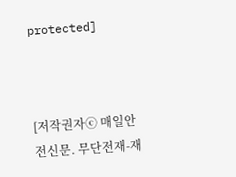protected]



[저작권자ⓒ 매일안전신문. 무단전재-재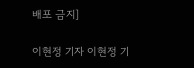배포 금지]

이현정 기자 이현정 기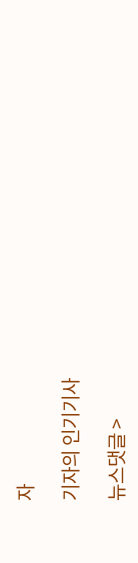자

기자의 인기기사

뉴스댓글 >